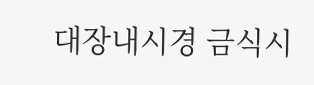대장내시경 금식시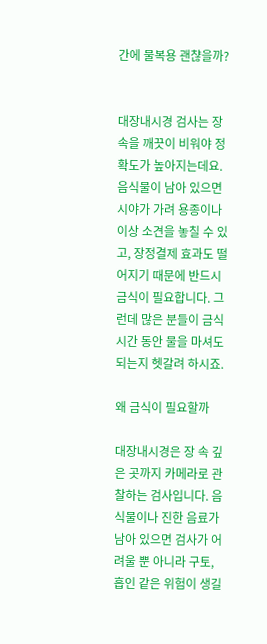간에 물복용 괜챦을까?


대장내시경 검사는 장 속을 깨끗이 비워야 정확도가 높아지는데요. 음식물이 남아 있으면 시야가 가려 용종이나 이상 소견을 놓칠 수 있고, 장정결제 효과도 떨어지기 때문에 반드시 금식이 필요합니다. 그런데 많은 분들이 금식 시간 동안 물을 마셔도 되는지 헷갈려 하시죠.

왜 금식이 필요할까

대장내시경은 장 속 깊은 곳까지 카메라로 관찰하는 검사입니다. 음식물이나 진한 음료가 남아 있으면 검사가 어려울 뿐 아니라 구토, 흡인 같은 위험이 생길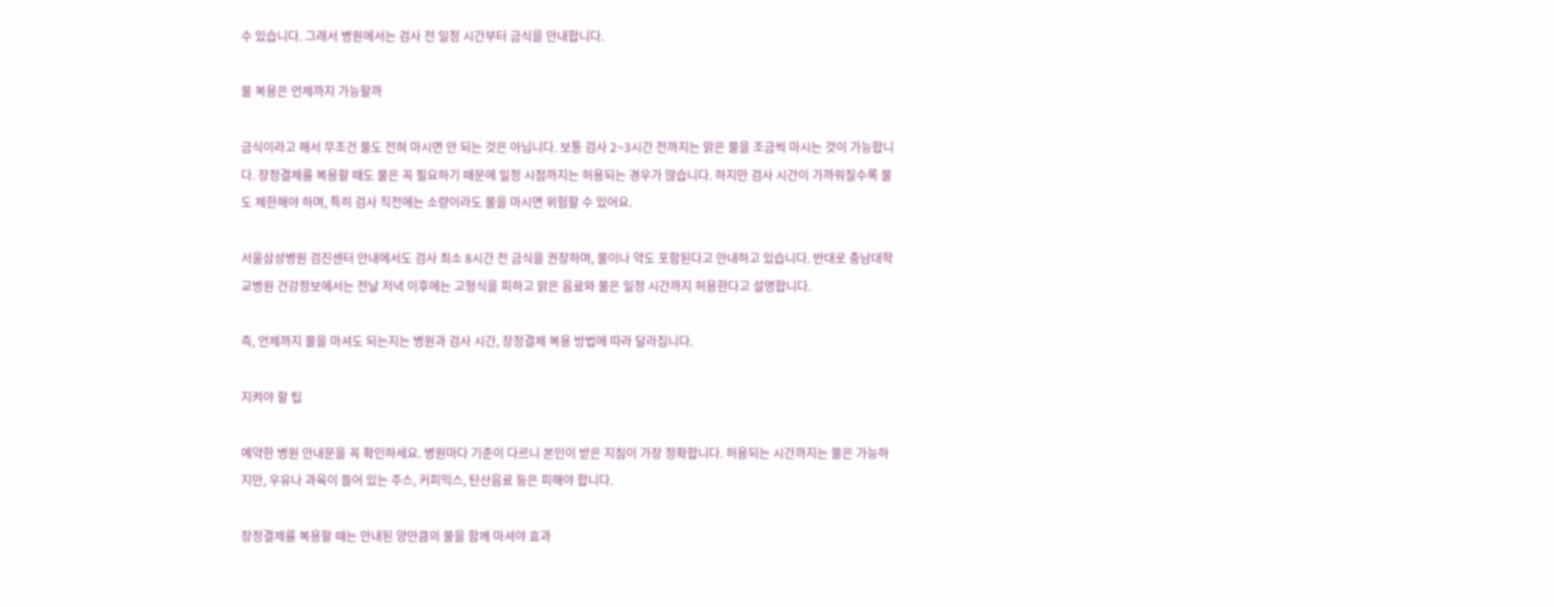수 있습니다. 그래서 병원에서는 검사 전 일정 시간부터 금식을 안내합니다.

물 복용은 언제까지 가능할까

금식이라고 해서 무조건 물도 전혀 마시면 안 되는 것은 아닙니다. 보통 검사 2~3시간 전까지는 맑은 물을 조금씩 마시는 것이 가능합니다. 장정결제를 복용할 때도 물은 꼭 필요하기 때문에 일정 시점까지는 허용되는 경우가 많습니다. 하지만 검사 시간이 가까워질수록 물도 제한해야 하며, 특히 검사 직전에는 소량이라도 물을 마시면 위험할 수 있어요.

서울삼성병원 검진센터 안내에서도 검사 최소 8시간 전 금식을 권장하며, 물이나 약도 포함된다고 안내하고 있습니다. 반대로 충남대학교병원 건강정보에서는 전날 저녁 이후에는 고형식을 피하고 맑은 음료와 물은 일정 시간까지 허용한다고 설명합니다.

즉, 언제까지 물을 마셔도 되는지는 병원과 검사 시간, 장정결제 복용 방법에 따라 달라집니다.

지켜야 할 팁

예약한 병원 안내문을 꼭 확인하세요. 병원마다 기준이 다르니 본인이 받은 지침이 가장 정확합니다. 허용되는 시간까지는 물은 가능하지만, 우유나 과육이 들어 있는 주스, 커피믹스, 탄산음료 등은 피해야 합니다.

장정결제를 복용할 때는 안내된 양만큼의 물을 함께 마셔야 효과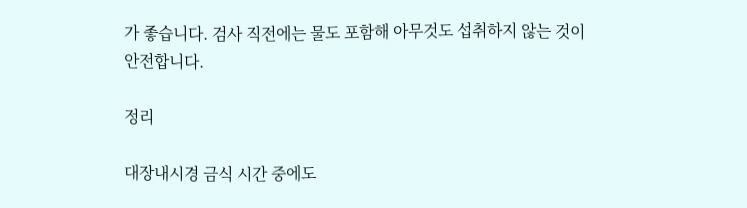가 좋습니다. 검사 직전에는 물도 포함해 아무것도 섭취하지 않는 것이 안전합니다.

정리

대장내시경 금식 시간 중에도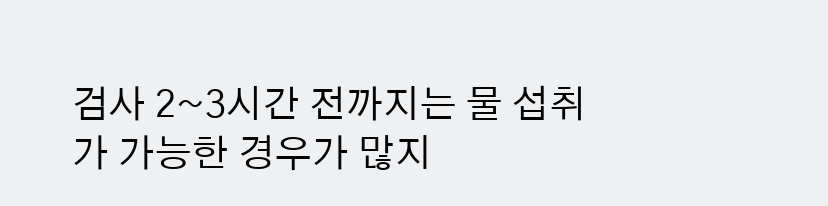검사 2~3시간 전까지는 물 섭취가 가능한 경우가 많지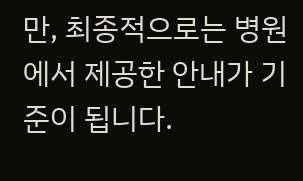만, 최종적으로는 병원에서 제공한 안내가 기준이 됩니다.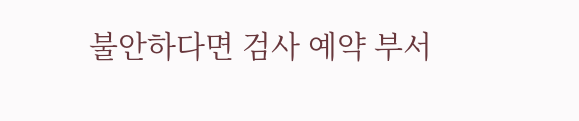불안하다면 검사 예약 부서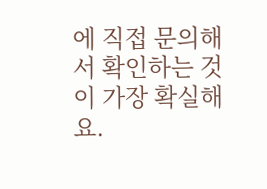에 직접 문의해서 확인하는 것이 가장 확실해요.